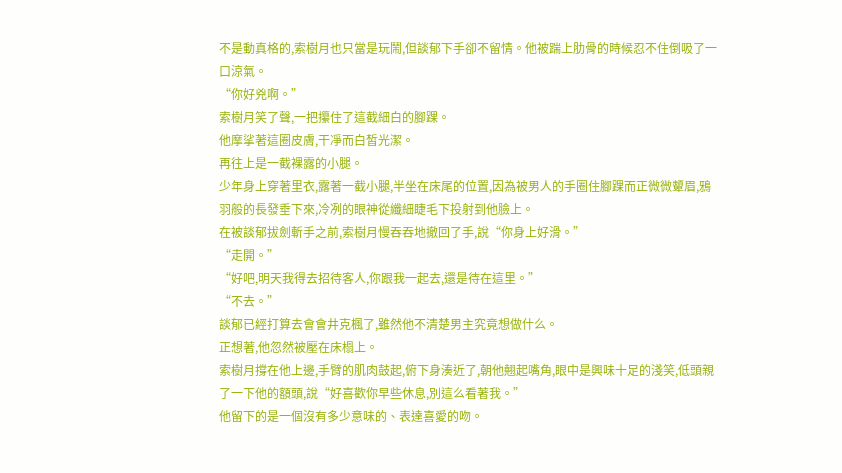不是動真格的,索樹月也只當是玩鬧,但談郁下手卻不留情。他被踹上肋骨的時候忍不住倒吸了一口涼氣。
“你好兇啊。”
索樹月笑了聲,一把攥住了這截細白的腳踝。
他摩挲著這圈皮膚,干凈而白皙光潔。
再往上是一截裸露的小腿。
少年身上穿著里衣,露著一截小腿,半坐在床尾的位置,因為被男人的手圈住腳踝而正微微顰眉,鴉羽般的長發垂下來,冷冽的眼神從纖細睫毛下投射到他臉上。
在被談郁拔劍斬手之前,索樹月慢吞吞地撤回了手,說“你身上好滑。”
“走開。”
“好吧,明天我得去招待客人,你跟我一起去,還是待在這里。”
“不去。”
談郁已經打算去會會井克楓了,雖然他不清楚男主究竟想做什么。
正想著,他忽然被壓在床榻上。
索樹月撐在他上邊,手臂的肌肉鼓起,俯下身湊近了,朝他翹起嘴角,眼中是興味十足的淺笑,低頭親了一下他的額頭,說“好喜歡你早些休息,別這么看著我。”
他留下的是一個沒有多少意味的、表達喜愛的吻。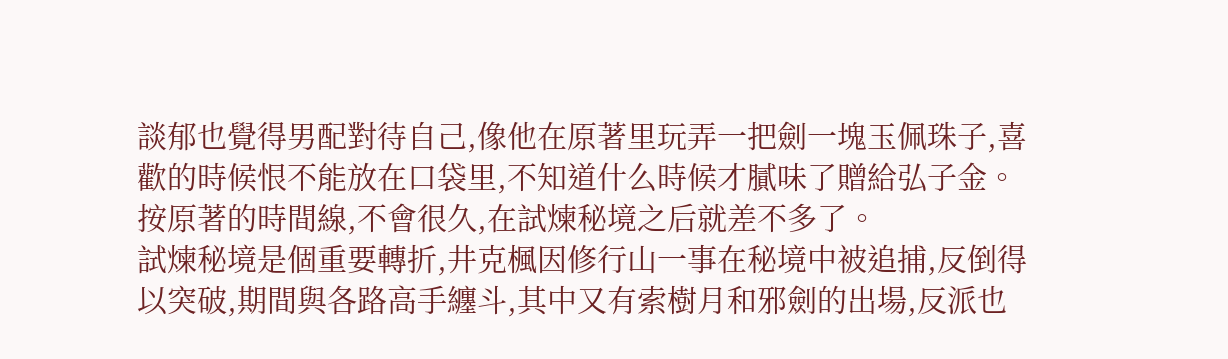談郁也覺得男配對待自己,像他在原著里玩弄一把劍一塊玉佩珠子,喜歡的時候恨不能放在口袋里,不知道什么時候才膩味了贈給弘子金。
按原著的時間線,不會很久,在試煉秘境之后就差不多了。
試煉秘境是個重要轉折,井克楓因修行山一事在秘境中被追捕,反倒得以突破,期間與各路高手纏斗,其中又有索樹月和邪劍的出場,反派也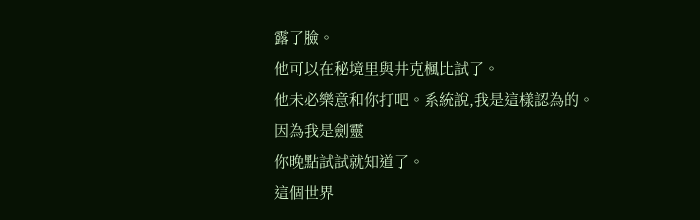露了臉。
他可以在秘境里與井克楓比試了。
他未必樂意和你打吧。系統說,我是這樣認為的。
因為我是劍靈
你晚點試試就知道了。
這個世界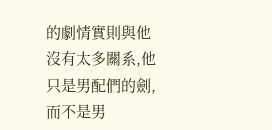的劇情實則與他沒有太多關系,他只是男配們的劍,而不是男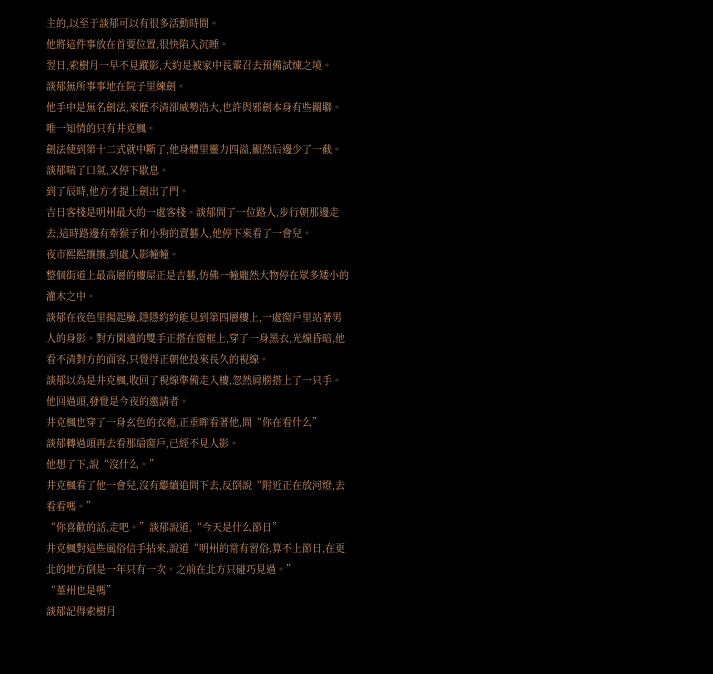主的,以至于談郁可以有很多活動時間。
他將這件事放在首要位置,很快陷入沉睡。
翌日,索樹月一早不見蹤影,大約是被家中長輩召去預備試煉之境。
談郁無所事事地在院子里練劍。
他手中是無名劍法,來歷不清卻威勢浩大,也許與邪劍本身有些關聯。
唯一知情的只有井克楓。
劍法使到第十二式就中斷了,他身體里靈力四溢,顯然后邊少了一截。
談郁喘了口氣,又停下歇息。
到了辰時,他方才提上劍出了門。
吉日客棧是明州最大的一處客棧。談郁問了一位路人,步行朝那邊走去,這時路邊有牽猴子和小狗的賣藝人,他停下來看了一會兒。
夜市熙熙攘攘,到處人影幢幢。
整個街道上最高層的樓屋正是吉藝,仿佛一幢龐然大物停在眾多矮小的灌木之中。
談郁在夜色里揚起臉,隱隱約約能見到第四層樓上,一處窗戶里站著男人的身影。對方閑適的雙手正搭在窗框上,穿了一身黑衣,光線昏暗,他看不清對方的面容,只覺得正朝他投來長久的視線。
談郁以為是井克楓,收回了視線準備走入樓,忽然肩膀搭上了一只手。
他回過頭,發覺是今夜的邀請者。
井克楓也穿了一身玄色的衣袍,正垂眸看著他,問“你在看什么”
談郁轉過頭再去看那扇窗戶,已經不見人影。
他想了下,說“沒什么。”
井克楓看了他一會兒,沒有繼續追問下去,反倒說“附近正在放河燈,去看看嗎。”
“你喜歡的話,走吧。”談郁說道,“今天是什么節日”
井克楓對這些風俗信手拈來,說道“明州的常有習俗,算不上節日,在更北的地方倒是一年只有一次。之前在北方只碰巧見過。”
“堇州也是嗎”
談郁記得索樹月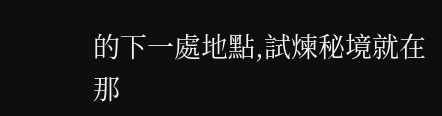的下一處地點,試煉秘境就在那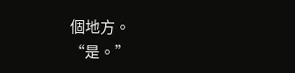個地方。
“是。”